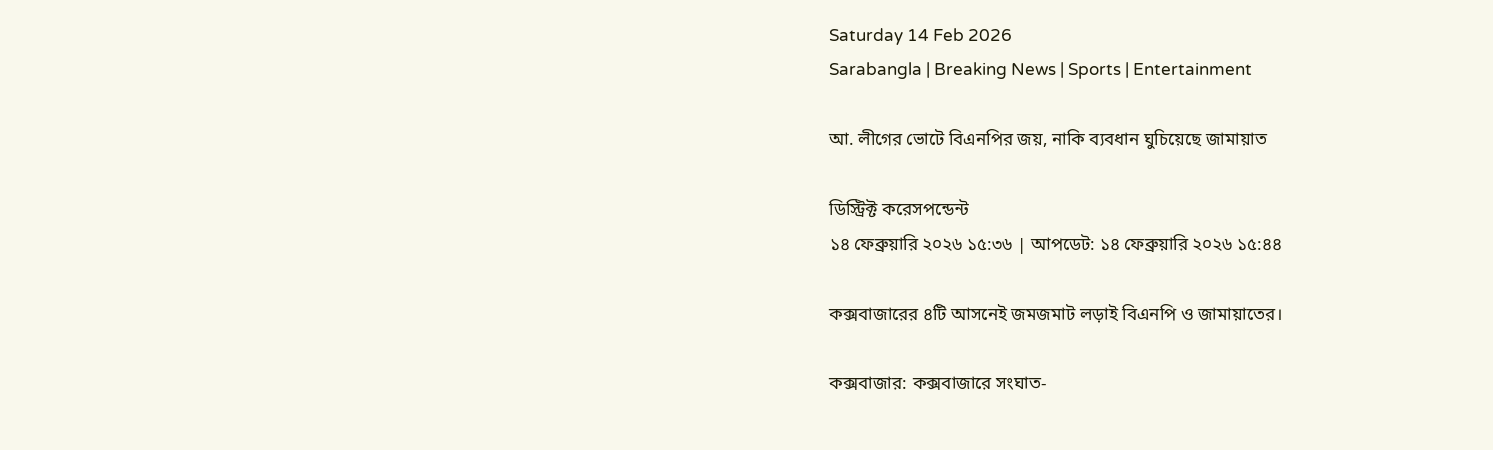Saturday 14 Feb 2026
Sarabangla | Breaking News | Sports | Entertainment

আ. লীগের ভোটে বিএনপির জয়, নাকি ব্যবধান ঘুচিয়েছে জামায়াত

ডিস্ট্রিক্ট করেসপন্ডেন্ট
১৪ ফেব্রুয়ারি ২০২৬ ১৫:৩৬ | আপডেট: ১৪ ফেব্রুয়ারি ২০২৬ ১৫:৪৪

কক্সবাজারের ৪টি আসনেই জমজমাট লড়াই বিএনপি ও জামায়াতের।

কক্সবাজার: কক্সবাজারে সংঘাত-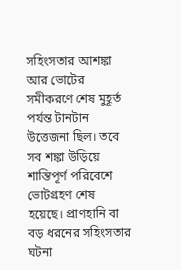সহিংসতার আশঙ্কা আর ভোটের সমীকরণে শেষ মুহূর্ত পর্যন্ত টানটান উত্তেজনা ছিল। তবে সব শঙ্কা উড়িয়ে শান্তিপূর্ণ পরিবেশে ভোটগ্রহণ শেষ হয়েছে। প্রাণহানি বা বড় ধরনের সহিংসতার ঘটনা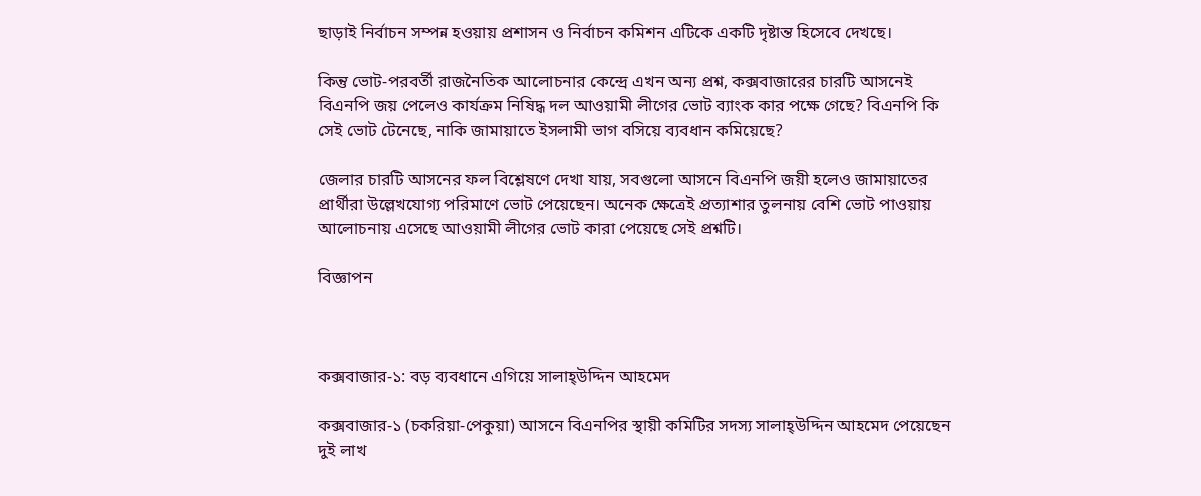ছাড়াই নির্বাচন সম্পন্ন হওয়ায় প্রশাসন ও নির্বাচন কমিশন এটিকে একটি দৃষ্টান্ত হিসেবে দেখছে।

কিন্তু ভোট-পরবর্তী রাজনৈতিক আলোচনার কেন্দ্রে এখন অন্য প্রশ্ন, কক্সবাজারের চারটি আসনেই বিএনপি জয় পেলেও কার্যক্রম নিষিদ্ধ দল আওয়ামী লীগের ভোট ব্যাংক কার পক্ষে গেছে? বিএনপি কি সেই ভোট টেনেছে, নাকি জামায়াতে ইসলামী ভাগ বসিয়ে ব্যবধান কমিয়েছে?

জেলার চারটি আসনের ফল বিশ্লেষণে দেখা যায়, সবগুলো আসনে বিএনপি জয়ী হলেও জামায়াতের প্রার্থীরা উল্লেখযোগ্য পরিমাণে ভোট পেয়েছেন। অনেক ক্ষেত্রেই প্রত্যাশার তুলনায় বেশি ভোট পাওয়ায় আলোচনায় এসেছে আওয়ামী লীগের ভোট কারা পেয়েছে সেই প্রশ্নটি।

বিজ্ঞাপন



কক্সবাজার-১: বড় ব্যবধানে এগিয়ে সালাহ্উদ্দিন আহমেদ

কক্সবাজার-১ (চকরিয়া-পেকুয়া) আসনে বিএনপির স্থায়ী কমিটির সদস্য সালাহ্উদ্দিন আহমেদ পেয়েছেন দুই লাখ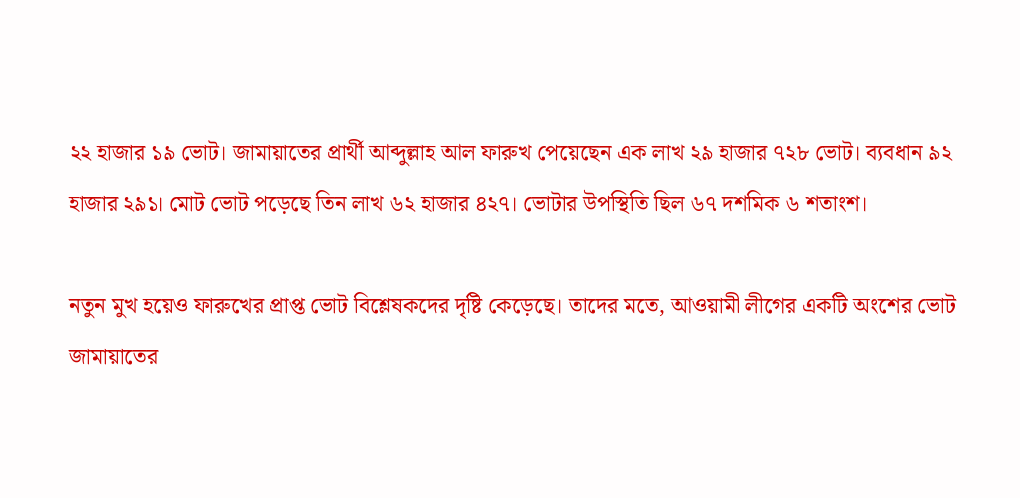২২ হাজার ১৯ ভোট। জামায়াতের প্রার্থী আব্দুল্লাহ আল ফারুখ পেয়েছেন এক লাখ ২৯ হাজার ৭২৮ ভোট। ব্যবধান ৯২ হাজার ২৯১। মোট ভোট পড়েছে তিন লাখ ৬২ হাজার ৪২৭। ভোটার উপস্থিতি ছিল ৬৭ দশমিক ৬ শতাংশ।

নতুন মুখ হয়েও ফারুখের প্রাপ্ত ভোট বিশ্লেষকদের দৃষ্টি কেড়েছে। তাদের মতে, আওয়ামী লীগের একটি অংশের ভোট জামায়াতের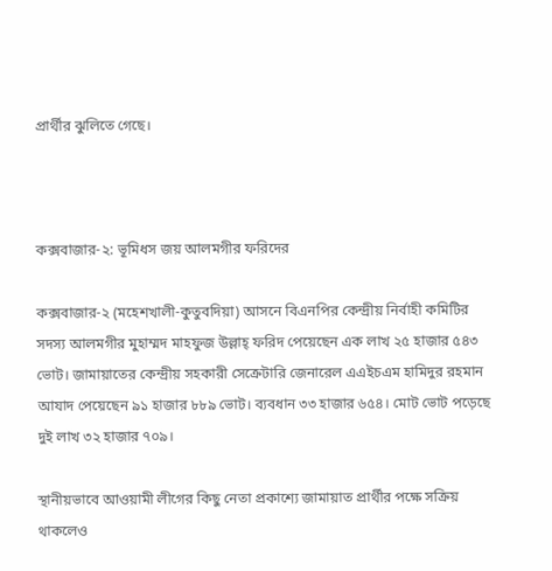প্রার্থীর ঝুলিতে গেছে।



কক্সবাজার-২: ভূমিধস জয় আলমগীর ফরিদের

কক্সবাজার-২ (মহেশখালী-কুতুবদিয়া) আসনে বিএনপির কেন্দ্রীয় নির্বাহী কমিটির সদস্য আলমগীর মুহাম্মদ মাহফুজ উল্লাহ্ ফরিদ পেয়েছেন এক লাখ ২৫ হাজার ৫৪৩ ভোট। জামায়াতের কেন্দ্রীয় সহকারী সেক্রেটারি জেনারেল এএইচএম হামিদুর রহমান আযাদ পেয়েছেন ৯১ হাজার ৮৮৯ ভোট। ব্যবধান ৩৩ হাজার ৬৫৪। মোট ভোট পড়েছে দুই লাখ ৩২ হাজার ৭০৯।

স্থানীয়ভাবে আওয়ামী লীগের কিছু নেতা প্রকাশ্যে জামায়াত প্রার্থীর পক্ষে সক্রিয় থাকলেও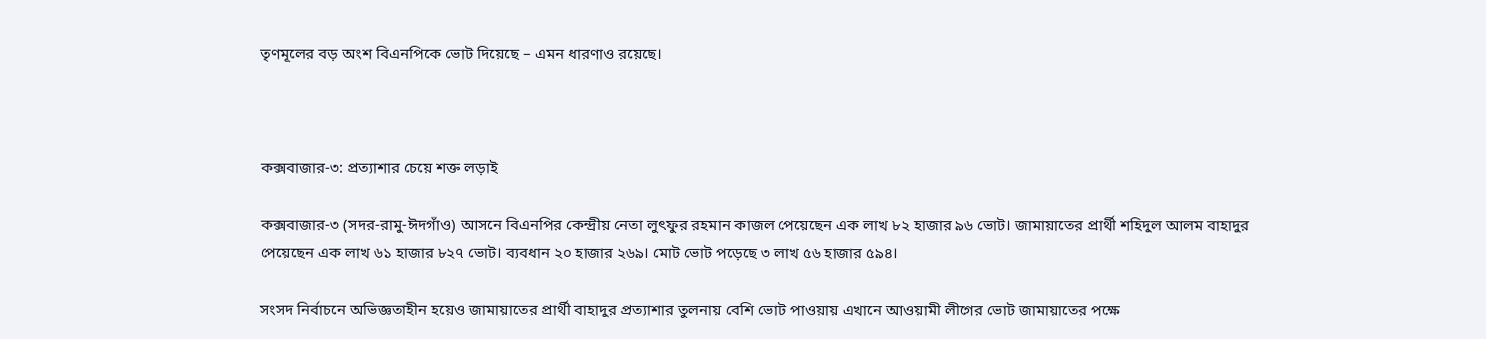তৃণমূলের বড় অংশ বিএনপিকে ভোট দিয়েছে – এমন ধারণাও রয়েছে।



কক্সবাজার-৩: প্রত্যাশার চেয়ে শক্ত লড়াই

কক্সবাজার-৩ (সদর-রামু-ঈদগাঁও) আসনে বিএনপির কেন্দ্রীয় নেতা লুৎফুর রহমান কাজল পেয়েছেন এক লাখ ৮২ হাজার ৯৬ ভোট। জামায়াতের প্রার্থী শহিদুল আলম বাহাদুর পেয়েছেন এক লাখ ৬১ হাজার ৮২৭ ভোট। ব্যবধান ২০ হাজার ২৬৯। মোট ভোট পড়েছে ৩ লাখ ৫৬ হাজার ৫৯৪।

সংসদ নির্বাচনে অভিজ্ঞতাহীন হয়েও জামায়াতের প্রার্থী বাহাদুর প্রত্যাশার তুলনায় বেশি ভোট পাওয়ায় এখানে আওয়ামী লীগের ভোট জামায়াতের পক্ষে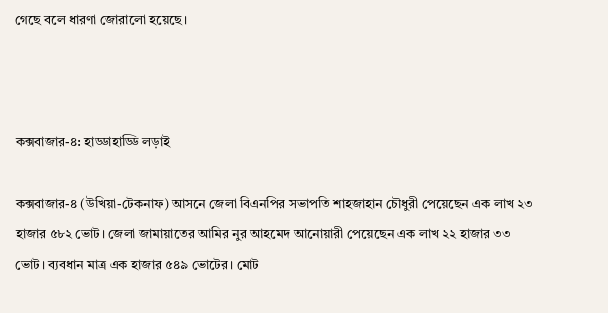গেছে বলে ধারণা জোরালো হয়েছে।



কক্সবাজার-৪: হাড্ডাহাড্ডি লড়াই

কক্সবাজার-৪ (উখিয়া-টেকনাফ) আসনে জেলা বিএনপির সভাপতি শাহজাহান চৌধুরী পেয়েছেন এক লাখ ২৩ হাজার ৫৮২ ভোট। জেলা জামায়াতের আমির নুর আহমেদ আনোয়ারী পেয়েছেন এক লাখ ২২ হাজার ৩৩ ভোট। ব্যবধান মাত্র এক হাজার ৫৪৯ ভোটের। মোট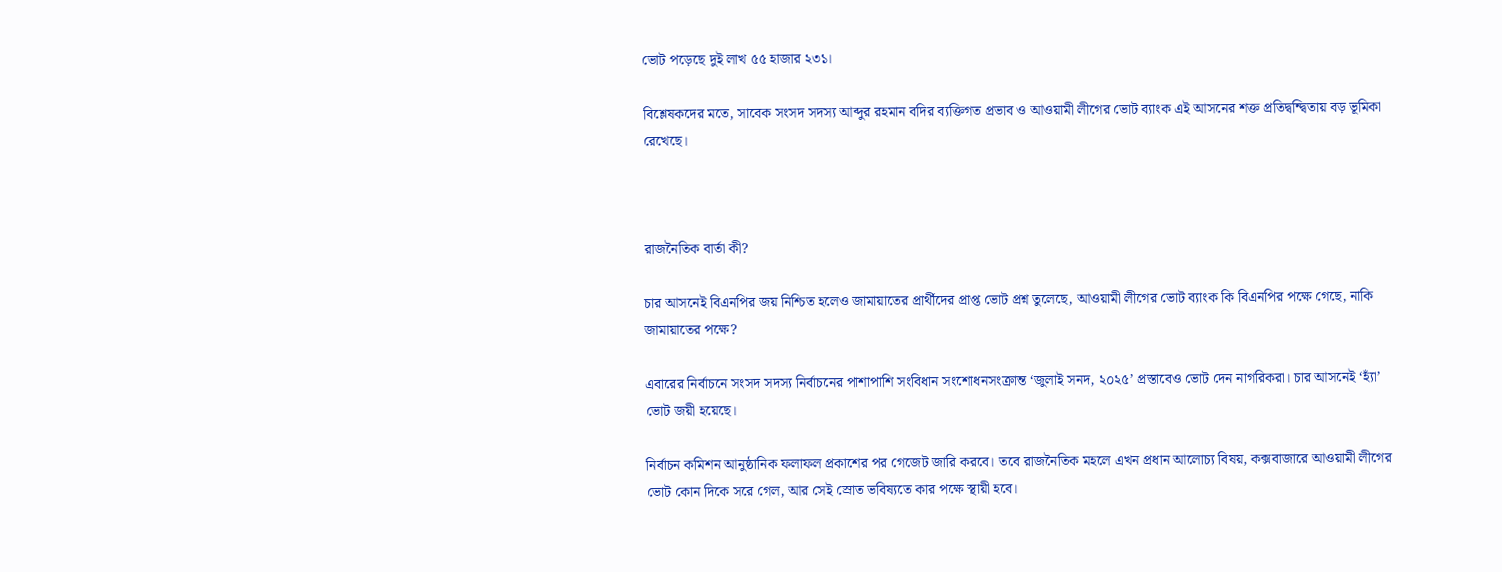ভোট পড়েছে দুই লাখ ৫৫ হাজার ২৩১।

বিশ্লেষকদের মতে, সাবেক সংসদ সদস্য আব্দুর রহমান বদির ব্যক্তিগত প্রভাব ও আওয়ামী লীগের ভোট ব্যাংক এই আসনের শক্ত প্রতিদ্বন্দ্বিতায় বড় ভূমিকা রেখেছে।



রাজনৈতিক বার্তা কী?

চার আসনেই বিএনপির জয় নিশ্চিত হলেও জামায়াতের প্রার্থীদের প্রাপ্ত ভোট প্রশ্ন তুলেছে, আওয়ামী লীগের ভোট ব্যাংক কি বিএনপির পক্ষে গেছে, নাকি জামায়াতের পক্ষে?

এবারের নির্বাচনে সংসদ সদস্য নির্বাচনের পাশাপাশি সংবিধান সংশোধনসংক্রান্ত ‘জুলাই সনদ, ২০২৫’ প্রস্তাবেও ভোট দেন নাগরিকরা। চার আসনেই ‘হ্যাঁ’ ভোট জয়ী হয়েছে।

নির্বাচন কমিশন আনুষ্ঠানিক ফলাফল প্রকাশের পর গেজেট জারি করবে। তবে রাজনৈতিক মহলে এখন প্রধান আলোচ্য বিষয়, কক্সবাজারে আওয়ামী লীগের ভোট কোন দিকে সরে গেল, আর সেই স্রোত ভবিষ্যতে কার পক্ষে স্থায়ী হবে।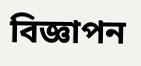বিজ্ঞাপন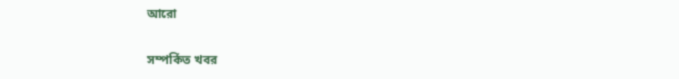আরো

সম্পর্কিত খবর